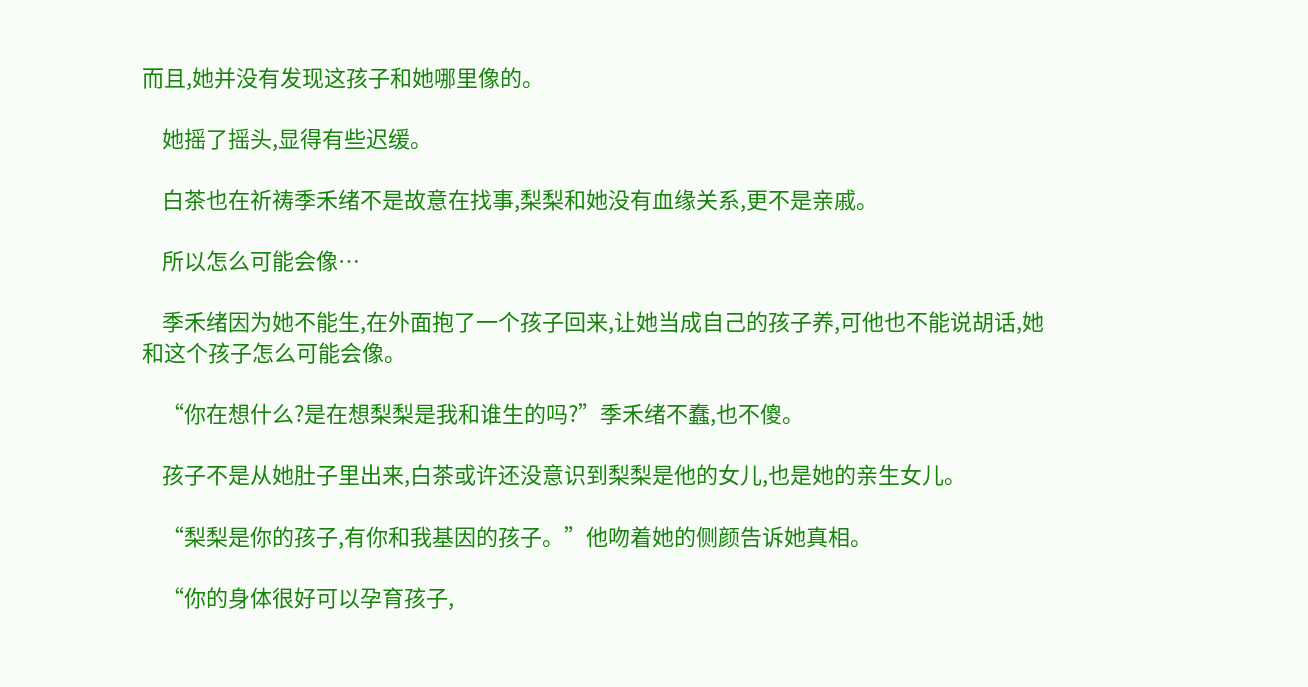而且,她并没有发现这孩子和她哪里像的。

    她摇了摇头,显得有些迟缓。

    白茶也在祈祷季禾绪不是故意在找事,梨梨和她没有血缘关系,更不是亲戚。

    所以怎么可能会像…

    季禾绪因为她不能生,在外面抱了一个孩子回来,让她当成自己的孩子养,可他也不能说胡话,她和这个孩子怎么可能会像。

    “你在想什么?是在想梨梨是我和谁生的吗?”季禾绪不蠢,也不傻。

    孩子不是从她肚子里出来,白茶或许还没意识到梨梨是他的女儿,也是她的亲生女儿。

    “梨梨是你的孩子,有你和我基因的孩子。”他吻着她的侧颜告诉她真相。

    “你的身体很好可以孕育孩子,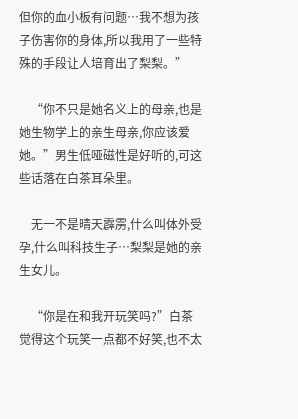但你的血小板有问题…我不想为孩子伤害你的身体,所以我用了一些特殊的手段让人培育出了梨梨。”

    “你不只是她名义上的母亲,也是她生物学上的亲生母亲,你应该爱她。”男生低哑磁性是好听的,可这些话落在白茶耳朵里。

    无一不是晴天霹雳,什么叫体外受孕,什么叫科技生子…梨梨是她的亲生女儿。

    “你是在和我开玩笑吗?”白茶觉得这个玩笑一点都不好笑,也不太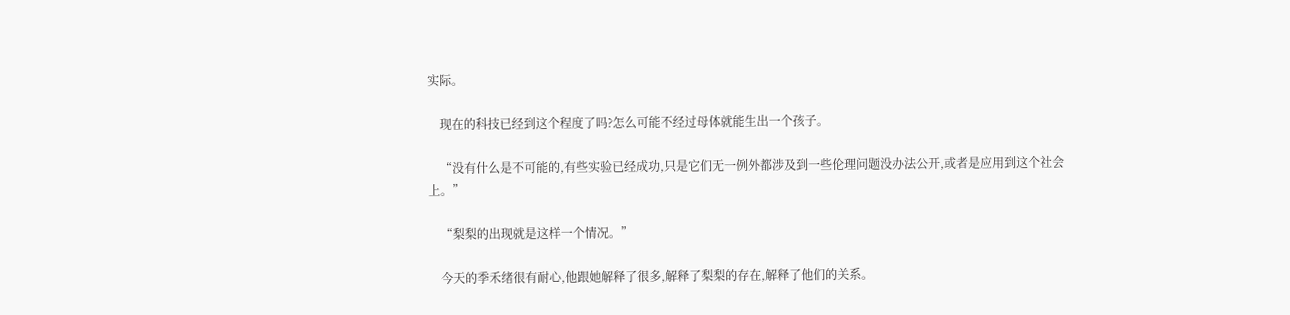实际。

    现在的科技已经到这个程度了吗?怎么可能不经过母体就能生出一个孩子。

    “没有什么是不可能的,有些实验已经成功,只是它们无一例外都涉及到一些伦理问题没办法公开,或者是应用到这个社会上。”

    “梨梨的出现就是这样一个情况。”

    今天的季禾绪很有耐心,他跟她解释了很多,解释了梨梨的存在,解释了他们的关系。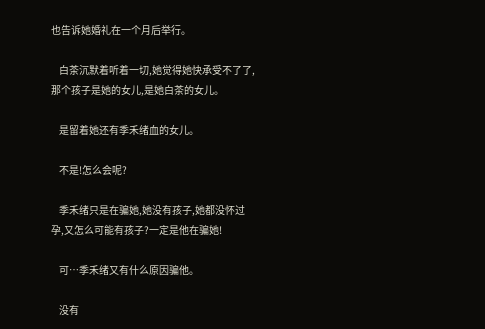也告诉她婚礼在一个月后举行。

    白茶沉默着听着一切,她觉得她快承受不了了,那个孩子是她的女儿,是她白茶的女儿。

    是留着她还有季禾绪血的女儿。

    不是!怎么会呢?

    季禾绪只是在骗她,她没有孩子,她都没怀过孕,又怎么可能有孩子?一定是他在骗她!

    可…季禾绪又有什么原因骗他。

    没有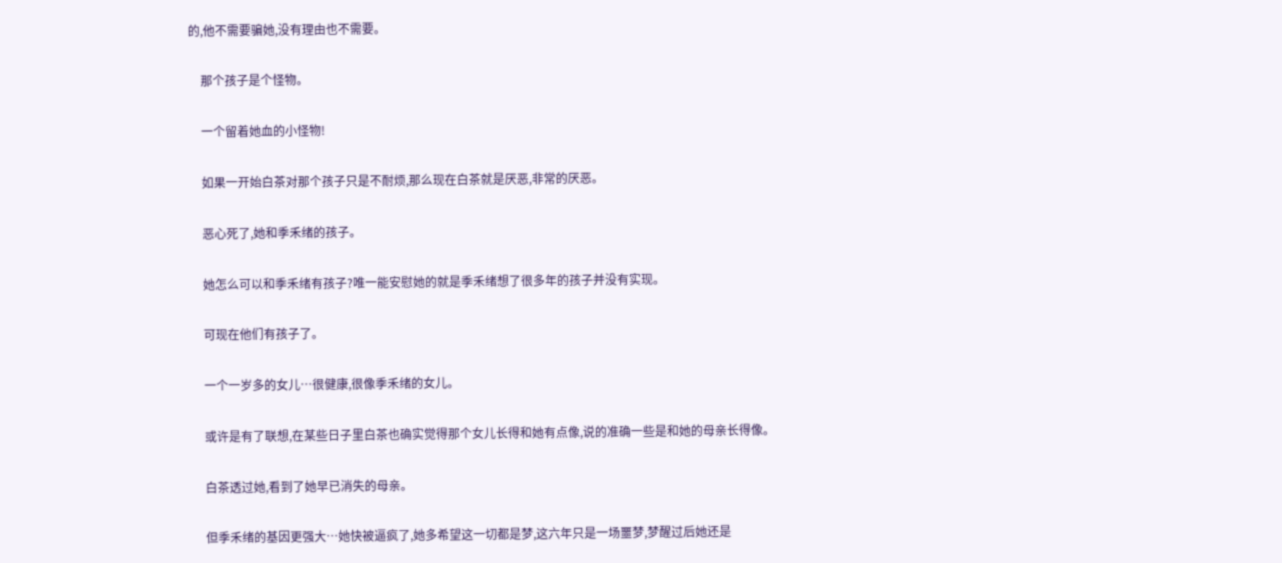的,他不需要骗她,没有理由也不需要。

    那个孩子是个怪物。

    一个留着她血的小怪物!

    如果一开始白茶对那个孩子只是不耐烦,那么现在白茶就是厌恶,非常的厌恶。

    恶心死了,她和季禾绪的孩子。

    她怎么可以和季禾绪有孩子?唯一能安慰她的就是季禾绪想了很多年的孩子并没有实现。

    可现在他们有孩子了。

    一个一岁多的女儿…很健康,很像季禾绪的女儿。

    或许是有了联想,在某些日子里白茶也确实觉得那个女儿长得和她有点像,说的准确一些是和她的母亲长得像。

    白茶透过她,看到了她早已消失的母亲。

    但季禾绪的基因更强大…她快被逼疯了,她多希望这一切都是梦,这六年只是一场噩梦,梦醒过后她还是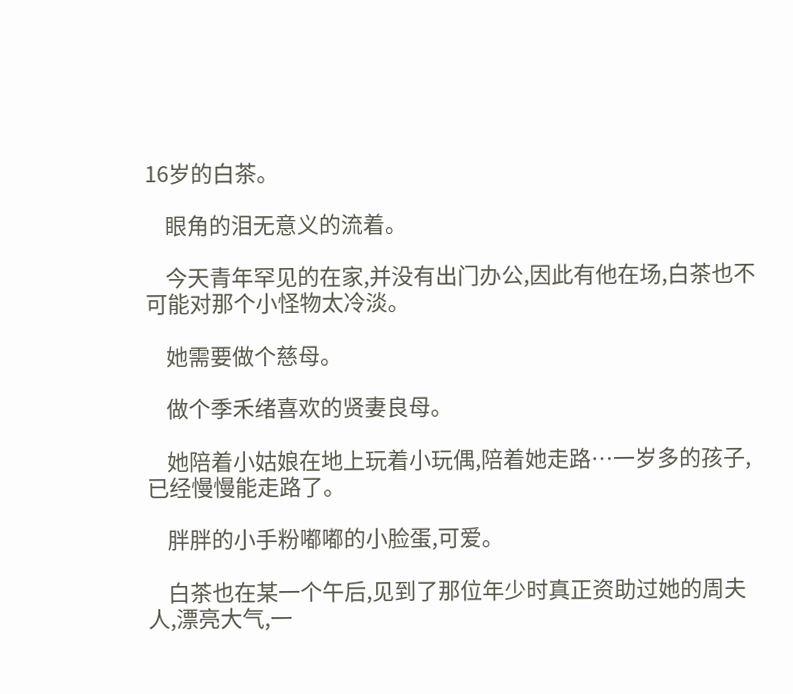16岁的白茶。

    眼角的泪无意义的流着。

    今天青年罕见的在家,并没有出门办公,因此有他在场,白茶也不可能对那个小怪物太冷淡。

    她需要做个慈母。

    做个季禾绪喜欢的贤妻良母。

    她陪着小姑娘在地上玩着小玩偶,陪着她走路…一岁多的孩子,已经慢慢能走路了。

    胖胖的小手粉嘟嘟的小脸蛋,可爱。

    白茶也在某一个午后,见到了那位年少时真正资助过她的周夫人,漂亮大气,一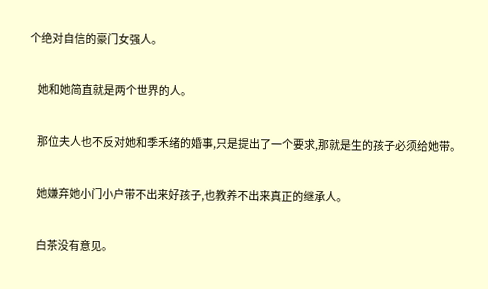个绝对自信的豪门女强人。

    她和她简直就是两个世界的人。

    那位夫人也不反对她和季禾绪的婚事,只是提出了一个要求,那就是生的孩子必须给她带。

    她嫌弃她小门小户带不出来好孩子,也教养不出来真正的继承人。

    白茶没有意见。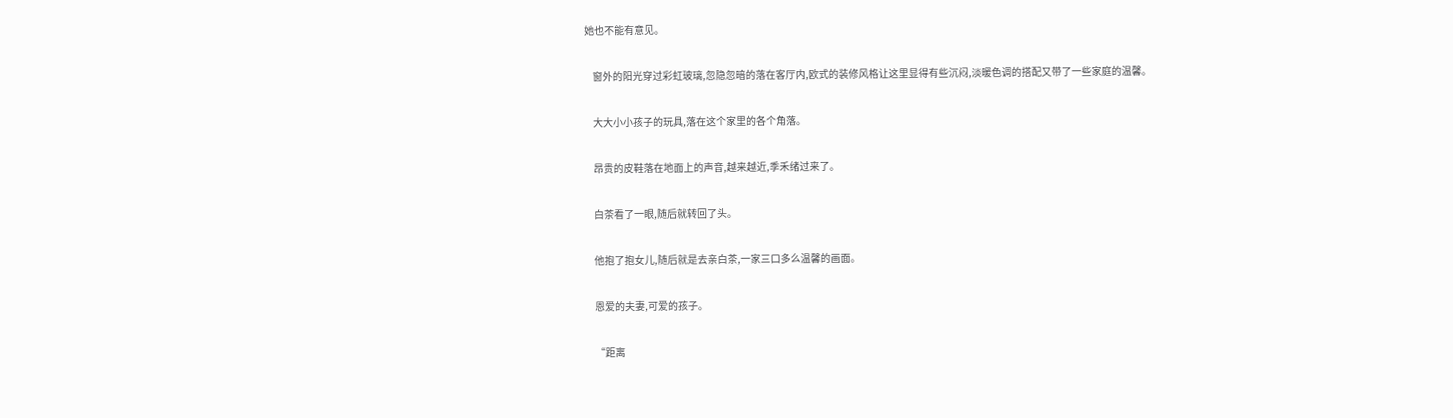她也不能有意见。

    窗外的阳光穿过彩虹玻璃,忽隐忽暗的落在客厅内,欧式的装修风格让这里显得有些沉闷,淡暖色调的搭配又带了一些家庭的温馨。

    大大小小孩子的玩具,落在这个家里的各个角落。

    昂贵的皮鞋落在地面上的声音,越来越近,季禾绪过来了。

    白茶看了一眼,随后就转回了头。

    他抱了抱女儿,随后就是去亲白茶,一家三口多么温馨的画面。

    恩爱的夫妻,可爱的孩子。

    “距离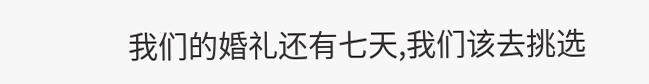我们的婚礼还有七天,我们该去挑选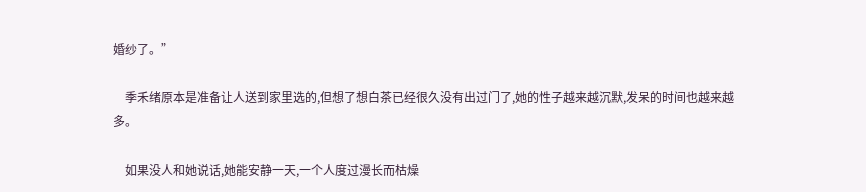婚纱了。”

    季禾绪原本是准备让人送到家里选的,但想了想白茶已经很久没有出过门了,她的性子越来越沉默,发呆的时间也越来越多。

    如果没人和她说话,她能安静一天,一个人度过漫长而枯燥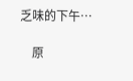乏味的下午…

    原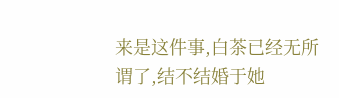来是这件事,白茶已经无所谓了,结不结婚于她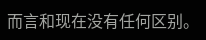而言和现在没有任何区别。